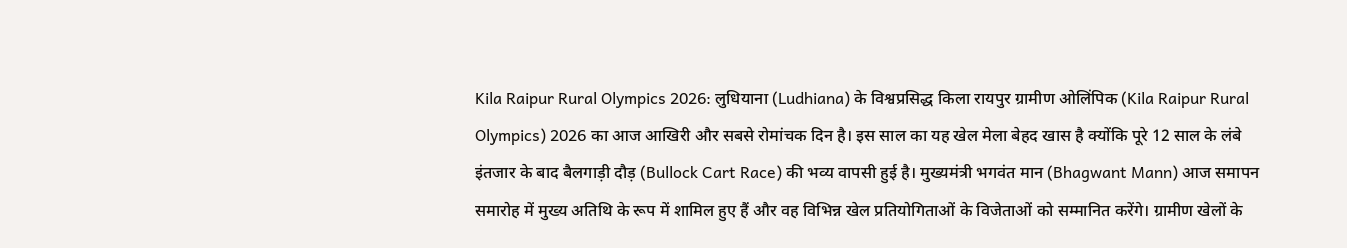Kila Raipur Rural Olympics 2026: लुधियाना (Ludhiana) के विश्वप्रसिद्ध किला रायपुर ग्रामीण ओलिंपिक (Kila Raipur Rural Olympics) 2026 का आज आखिरी और सबसे रोमांचक दिन है। इस साल का यह खेल मेला बेहद खास है क्योंकि पूरे 12 साल के लंबे इंतजार के बाद बैलगाड़ी दौड़ (Bullock Cart Race) की भव्य वापसी हुई है। मुख्यमंत्री भगवंत मान (Bhagwant Mann) आज समापन समारोह में मुख्य अतिथि के रूप में शामिल हुए हैं और वह विभिन्न खेल प्रतियोगिताओं के विजेताओं को सम्मानित करेंगे। ग्रामीण खेलों के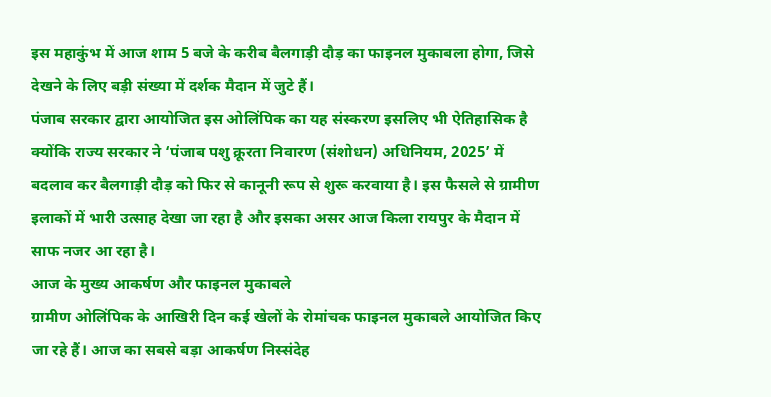इस महाकुंभ में आज शाम 5 बजे के करीब बैलगाड़ी दौड़ का फाइनल मुकाबला होगा, जिसे देखने के लिए बड़ी संख्या में दर्शक मैदान में जुटे हैं।
पंजाब सरकार द्वारा आयोजित इस ओलिंपिक का यह संस्करण इसलिए भी ऐतिहासिक है क्योंकि राज्य सरकार ने ‘पंजाब पशु क्रूरता निवारण (संशोधन) अधिनियम, 2025’ में बदलाव कर बैलगाड़ी दौड़ को फिर से कानूनी रूप से शुरू करवाया है। इस फैसले से ग्रामीण इलाकों में भारी उत्साह देखा जा रहा है और इसका असर आज किला रायपुर के मैदान में साफ नजर आ रहा है।
आज के मुख्य आकर्षण और फाइनल मुकाबले
ग्रामीण ओलिंपिक के आखिरी दिन कई खेलों के रोमांचक फाइनल मुकाबले आयोजित किए जा रहे हैं। आज का सबसे बड़ा आकर्षण निस्संदेह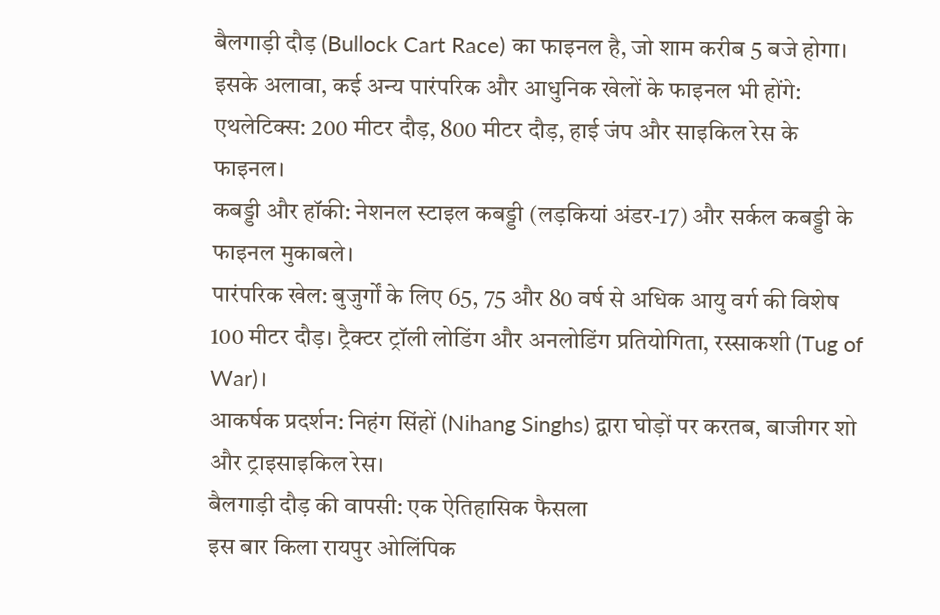बैलगाड़ी दौड़ (Bullock Cart Race) का फाइनल है, जो शाम करीब 5 बजे होगा। इसके अलावा, कई अन्य पारंपरिक और आधुनिक खेलों के फाइनल भी होंगे:
एथलेटिक्स: 200 मीटर दौड़, 800 मीटर दौड़, हाई जंप और साइकिल रेस के फाइनल।
कबड्डी और हॉकी: नेशनल स्टाइल कबड्डी (लड़कियां अंडर-17) और सर्कल कबड्डी के फाइनल मुकाबले।
पारंपरिक खेल: बुजुर्गों के लिए 65, 75 और 80 वर्ष से अधिक आयु वर्ग की विशेष 100 मीटर दौड़। ट्रैक्टर ट्रॉली लोडिंग और अनलोडिंग प्रतियोगिता, रस्साकशी (Tug of War)।
आकर्षक प्रदर्शन: निहंग सिंहों (Nihang Singhs) द्वारा घोड़ों पर करतब, बाजीगर शो और ट्राइसाइकिल रेस।
बैलगाड़ी दौड़ की वापसी: एक ऐतिहासिक फैसला
इस बार किला रायपुर ओलिंपिक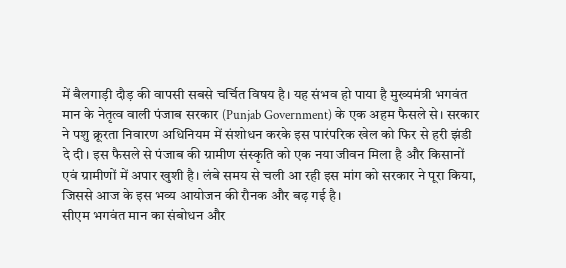में बैलगाड़ी दौड़ की वापसी सबसे चर्चित विषय है। यह संभव हो पाया है मुख्यमंत्री भगवंत मान के नेतृत्व वाली पंजाब सरकार (Punjab Government) के एक अहम फैसले से। सरकार ने पशु क्रूरता निवारण अधिनियम में संशोधन करके इस पारंपरिक खेल को फिर से हरी झंडी दे दी। इस फैसले से पंजाब की ग्रामीण संस्कृति को एक नया जीवन मिला है और किसानों एवं ग्रामीणों में अपार खुशी है। लंबे समय से चली आ रही इस मांग को सरकार ने पूरा किया, जिससे आज के इस भव्य आयोजन की रौनक और बढ़ गई है।
सीएम भगवंत मान का संबोधन और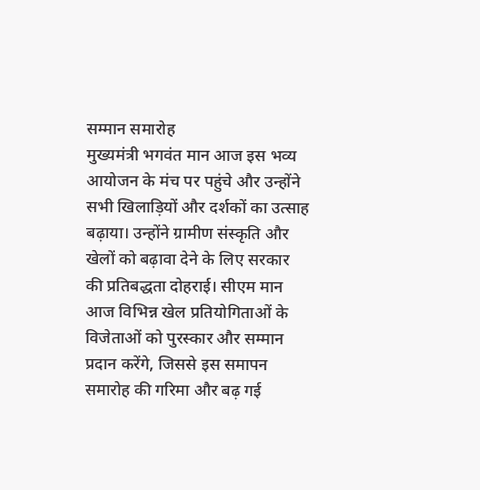सम्मान समारोह
मुख्यमंत्री भगवंत मान आज इस भव्य आयोजन के मंच पर पहुंचे और उन्होंने सभी खिलाड़ियों और दर्शकों का उत्साह बढ़ाया। उन्होंने ग्रामीण संस्कृति और खेलों को बढ़ावा देने के लिए सरकार की प्रतिबद्धता दोहराई। सीएम मान आज विभिन्न खेल प्रतियोगिताओं के विजेताओं को पुरस्कार और सम्मान प्रदान करेंगे, जिससे इस समापन समारोह की गरिमा और बढ़ गई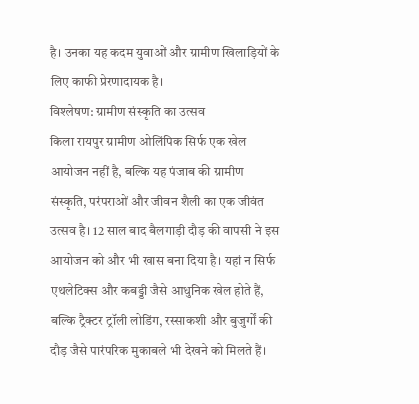है। उनका यह कदम युवाओं और ग्रामीण खिलाड़ियों के लिए काफी प्रेरणादायक है।
विश्लेषण: ग्रामीण संस्कृति का उत्सव
किला रायपुर ग्रामीण ओलिंपिक सिर्फ एक खेल आयोजन नहीं है, बल्कि यह पंजाब की ग्रामीण संस्कृति, परंपराओं और जीवन शैली का एक जीवंत उत्सव है। 12 साल बाद बैलगाड़ी दौड़ की वापसी ने इस आयोजन को और भी खास बना दिया है। यहां न सिर्फ एथलेटिक्स और कबड्डी जैसे आधुनिक खेल होते हैं, बल्कि ट्रैक्टर ट्रॉली लोडिंग, रस्साकशी और बुजुर्गों की दौड़ जैसे पारंपरिक मुकाबले भी देखने को मिलते हैं।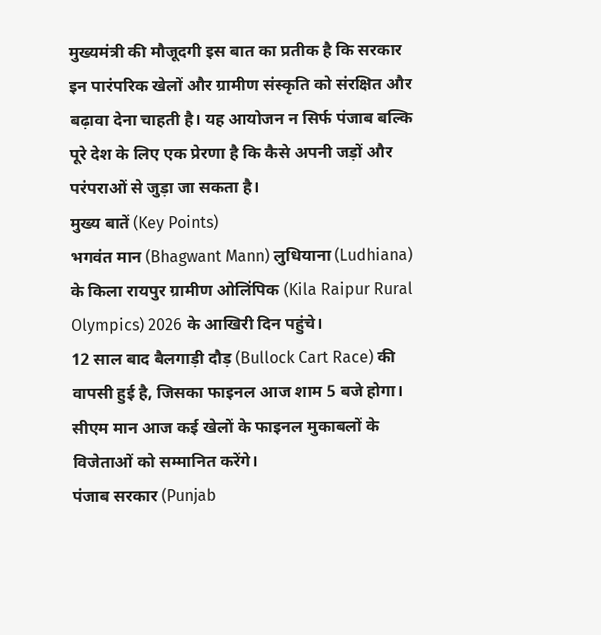मुख्यमंत्री की मौजूदगी इस बात का प्रतीक है कि सरकार इन पारंपरिक खेलों और ग्रामीण संस्कृति को संरक्षित और बढ़ावा देना चाहती है। यह आयोजन न सिर्फ पंजाब बल्कि पूरे देश के लिए एक प्रेरणा है कि कैसे अपनी जड़ों और परंपराओं से जुड़ा जा सकता है।
मुख्य बातें (Key Points)
भगवंत मान (Bhagwant Mann) लुधियाना (Ludhiana) के किला रायपुर ग्रामीण ओलिंपिक (Kila Raipur Rural Olympics) 2026 के आखिरी दिन पहुंचे।
12 साल बाद बैलगाड़ी दौड़ (Bullock Cart Race) की वापसी हुई है, जिसका फाइनल आज शाम 5 बजे होगा।
सीएम मान आज कई खेलों के फाइनल मुकाबलों के विजेताओं को सम्मानित करेंगे।
पंजाब सरकार (Punjab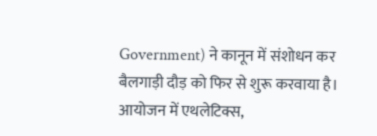Government) ने कानून में संशोधन कर बैलगाड़ी दौड़ को फिर से शुरू करवाया है।
आयोजन में एथलेटिक्स,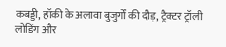कबड्डी, हॉकी के अलावा बुजुर्गों की दौड़, ट्रैक्टर ट्रॉली लोडिंग और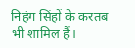निहंग सिंहों के करतब भी शामिल हैं।